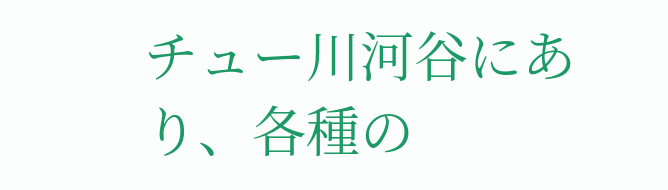チュー川河谷にあり、各種の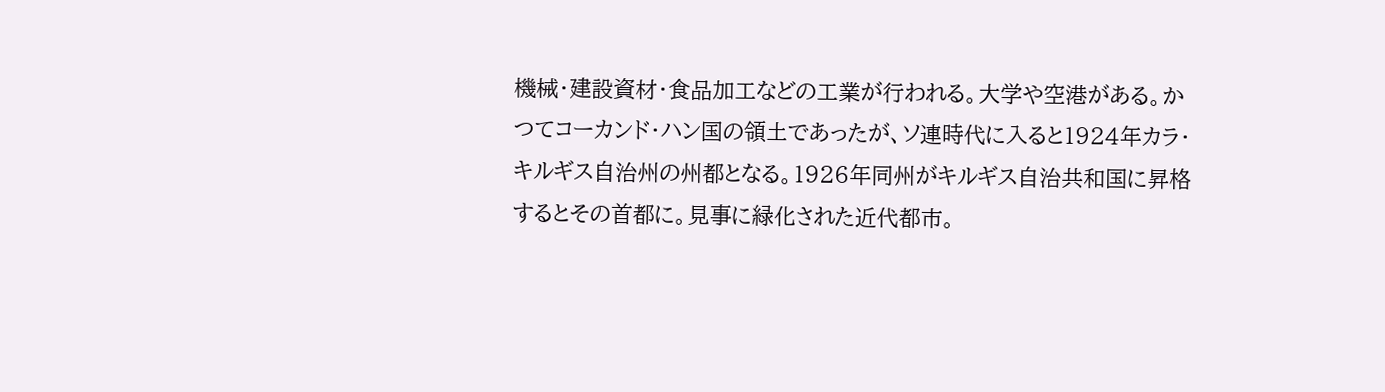機械・建設資材・食品加工などの工業が行われる。大学や空港がある。かつてコーカンド・ハン国の領土であったが、ソ連時代に入ると1924年カラ・キルギス自治州の州都となる。1926年同州がキルギス自治共和国に昇格するとその首都に。見事に緑化された近代都市。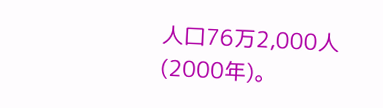人口76万2,000人(2000年)。